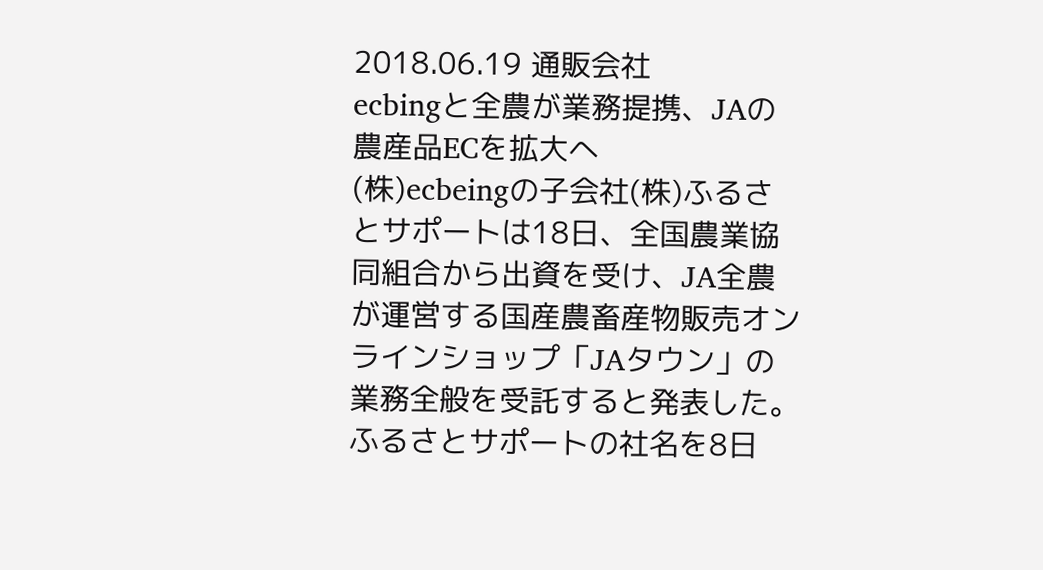2018.06.19 通販会社
ecbingと全農が業務提携、JAの農産品ECを拡大へ
(株)ecbeingの子会社(株)ふるさとサポートは18日、全国農業協同組合から出資を受け、JA全農が運営する国産農畜産物販売オンラインショップ「JAタウン」の業務全般を受託すると発表した。ふるさとサポートの社名を8日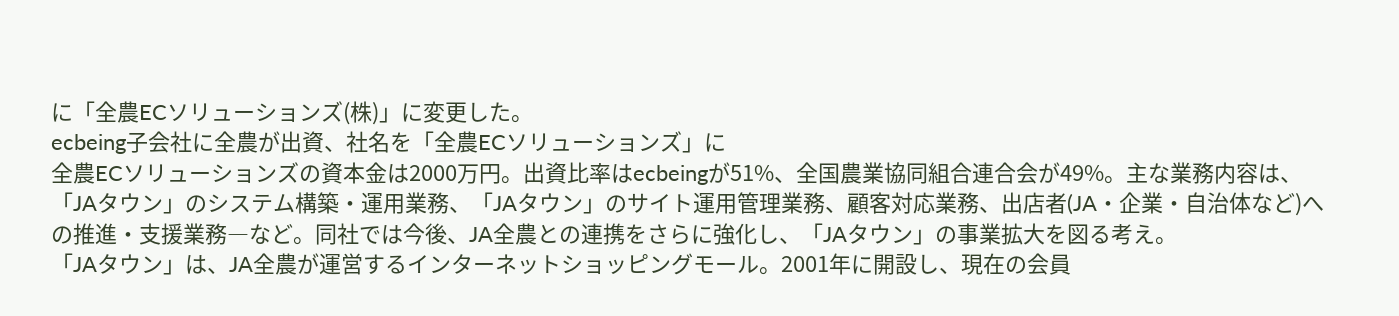に「全農ECソリューションズ(株)」に変更した。
ecbeing子会社に全農が出資、社名を「全農ECソリューションズ」に
全農ECソリューションズの資本金は2000万円。出資比率はecbeingが51%、全国農業協同組合連合会が49%。主な業務内容は、「JAタウン」のシステム構築・運用業務、「JAタウン」のサイト運用管理業務、顧客対応業務、出店者(JA・企業・自治体など)への推進・支援業務―など。同社では今後、JA全農との連携をさらに強化し、「JAタウン」の事業拡大を図る考え。
「JAタウン」は、JA全農が運営するインターネットショッピングモール。2001年に開設し、現在の会員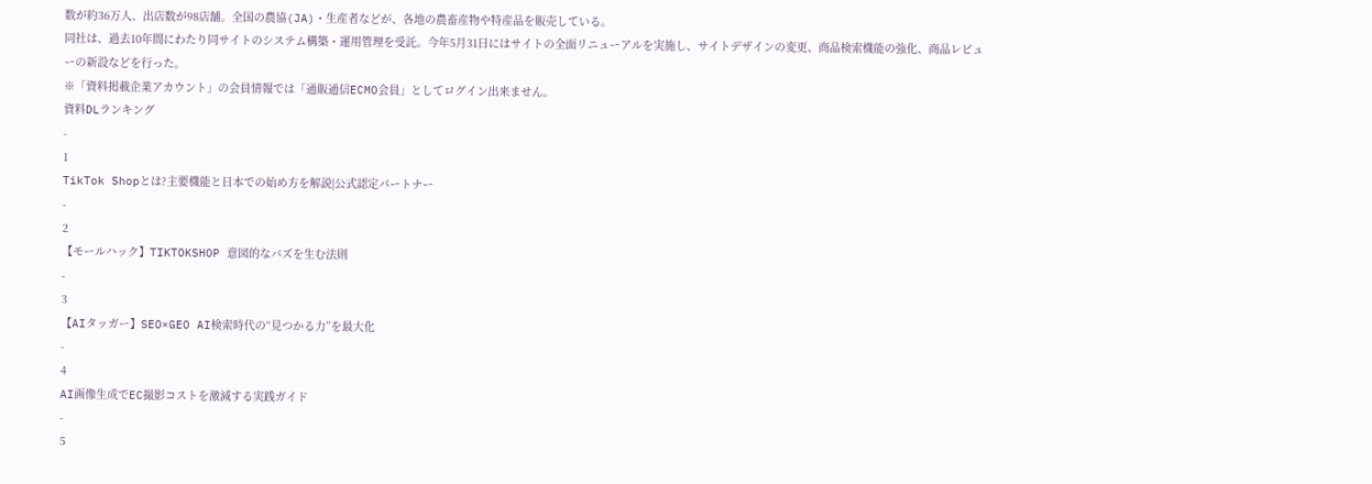数が約36万人、出店数が98店舗。全国の農協(JA)・生産者などが、各地の農畜産物や特産品を販売している。
同社は、過去10年間にわたり同サイトのシステム構築・運用管理を受託。今年5月31日にはサイトの全面リニューアルを実施し、サイトデザインの変更、商品検索機能の強化、商品レビューの新設などを行った。
※「資料掲載企業アカウント」の会員情報では「通販通信ECMO会員」としてログイン出来ません。
資料DLランキング
-
1
TikTok Shopとは?主要機能と日本での始め方を解説|公式認定パートナー
-
2
【モールハック】TIKTOKSHOP 意図的なバズを生む法則
-
3
【AIタッガー】SEO×GEO AI検索時代の“見つかる力”を最大化
-
4
AI画像生成でEC撮影コストを激減する実践ガイド
-
5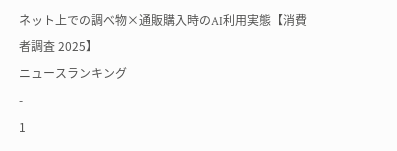ネット上での調べ物×通販購入時のAI利用実態【消費者調査 2025】
ニュースランキング
-
1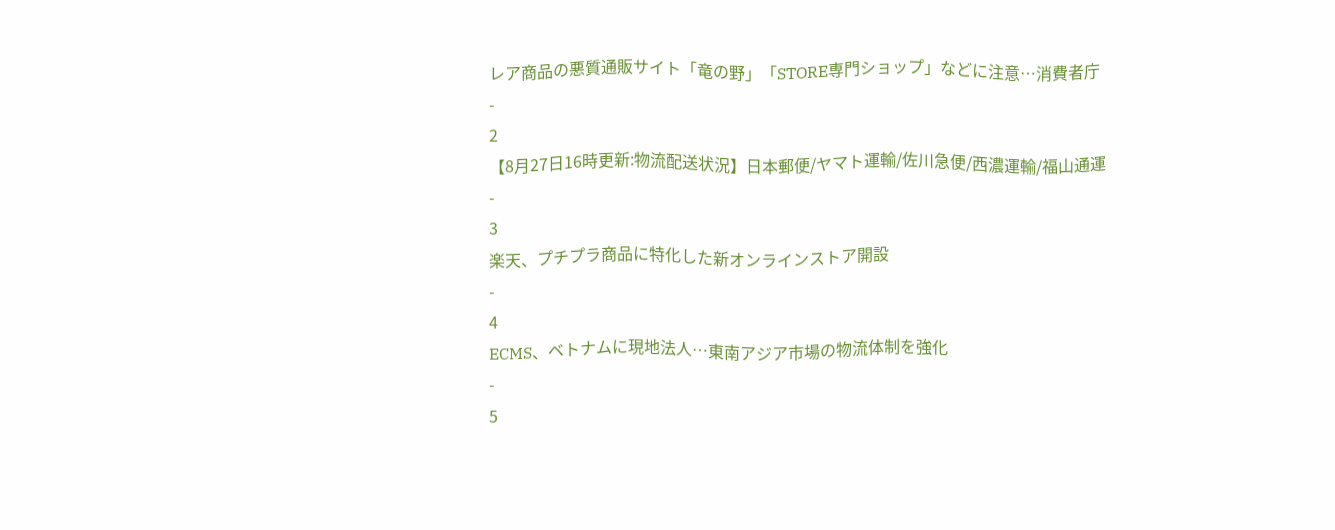レア商品の悪質通販サイト「竜の野」「STORE専門ショップ」などに注意…消費者庁
-
2
【8月27日16時更新:物流配送状況】日本郵便/ヤマト運輸/佐川急便/西濃運輸/福山通運
-
3
楽天、プチプラ商品に特化した新オンラインストア開設
-
4
ECMS、ベトナムに現地法人…東南アジア市場の物流体制を強化
-
5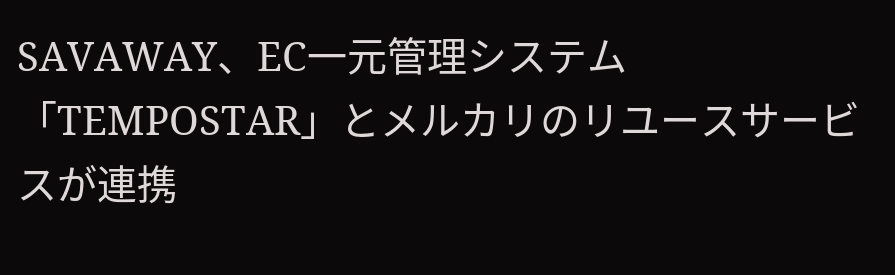SAVAWAY、EC一元管理システム「TEMPOSTAR」とメルカリのリユースサービスが連携